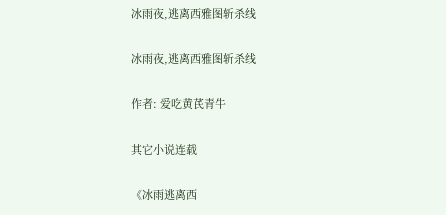冰雨夜,逃离西雅图斩杀线

冰雨夜,逃离西雅图斩杀线

作者: 爱吃黄芪青牛

其它小说连载

《冰雨逃离西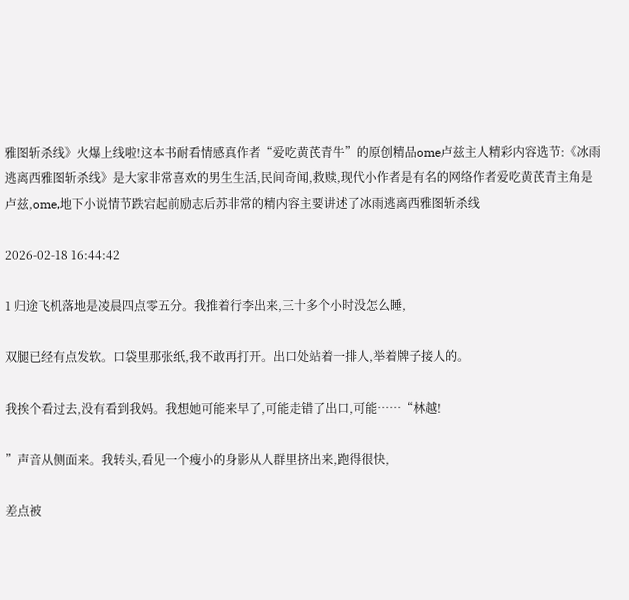雅图斩杀线》火爆上线啦!这本书耐看情感真作者“爱吃黄芪青牛”的原创精品ome卢兹主人精彩内容选节:《冰雨逃离西雅图斩杀线》是大家非常喜欢的男生生活,民间奇闻,救赎,现代小作者是有名的网络作者爱吃黄芪青主角是卢兹,ome,地下小说情节跌宕起前励志后苏非常的精内容主要讲述了冰雨逃离西雅图斩杀线

2026-02-18 16:44:42

1 归途飞机落地是凌晨四点零五分。我推着行李出来,三十多个小时没怎么睡,

双腿已经有点发软。口袋里那张纸,我不敢再打开。出口处站着一排人,举着牌子接人的。

我挨个看过去,没有看到我妈。我想她可能来早了,可能走错了出口,可能……“林越!

”声音从侧面来。我转头,看见一个瘦小的身影从人群里挤出来,跑得很快,

差点被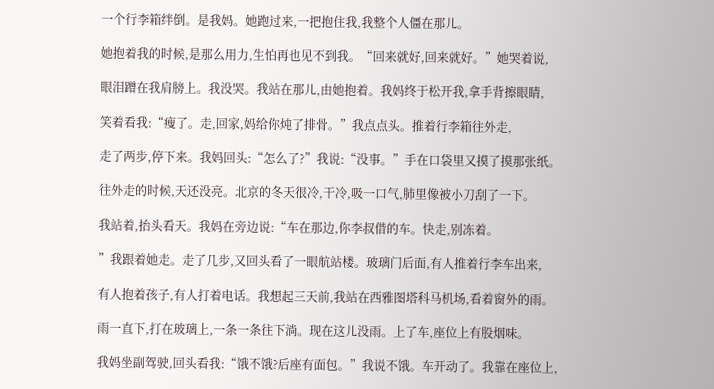一个行李箱绊倒。是我妈。她跑过来,一把抱住我,我整个人僵在那儿。

她抱着我的时候,是那么用力,生怕再也见不到我。“回来就好,回来就好。”她哭着说,

眼泪蹭在我肩膀上。我没哭。我站在那儿,由她抱着。我妈终于松开我,拿手背擦眼睛,

笑着看我:“瘦了。走,回家,妈给你炖了排骨。”我点点头。推着行李箱往外走,

走了两步,停下来。我妈回头:“怎么了?”我说:“没事。”手在口袋里又摸了摸那张纸。

往外走的时候,天还没亮。北京的冬天很冷,干冷,吸一口气,肺里像被小刀刮了一下。

我站着,抬头看天。我妈在旁边说:“车在那边,你李叔借的车。快走,别冻着。

”我跟着她走。走了几步,又回头看了一眼航站楼。玻璃门后面,有人推着行李车出来,

有人抱着孩子,有人打着电话。我想起三天前,我站在西雅图塔科马机场,看着窗外的雨。

雨一直下,打在玻璃上,一条一条往下淌。现在这儿没雨。上了车,座位上有股烟味。

我妈坐副驾驶,回头看我:“饿不饿?后座有面包。”我说不饿。车开动了。我靠在座位上,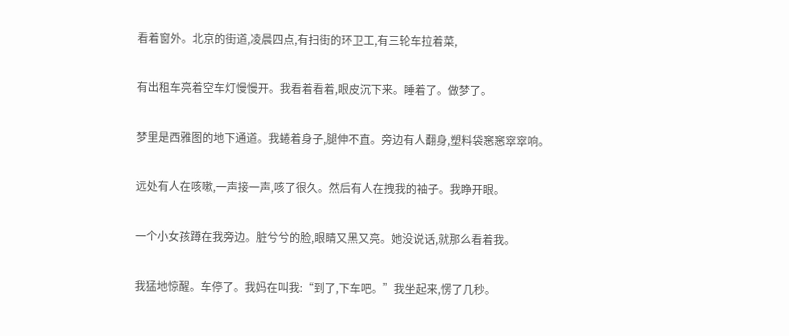看着窗外。北京的街道,凌晨四点,有扫街的环卫工,有三轮车拉着菜,

有出租车亮着空车灯慢慢开。我看着看着,眼皮沉下来。睡着了。做梦了。

梦里是西雅图的地下通道。我蜷着身子,腿伸不直。旁边有人翻身,塑料袋窸窸窣窣响。

远处有人在咳嗽,一声接一声,咳了很久。然后有人在拽我的袖子。我睁开眼。

一个小女孩蹲在我旁边。脏兮兮的脸,眼睛又黑又亮。她没说话,就那么看着我。

我猛地惊醒。车停了。我妈在叫我:“到了,下车吧。”我坐起来,愣了几秒。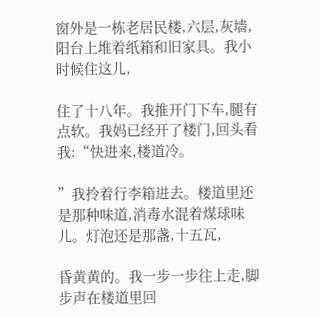窗外是一栋老居民楼,六层,灰墙,阳台上堆着纸箱和旧家具。我小时候住这儿,

住了十八年。我推开门下车,腿有点软。我妈已经开了楼门,回头看我:“快进来,楼道冷。

”我拎着行李箱进去。楼道里还是那种味道,消毒水混着煤球味儿。灯泡还是那盏,十五瓦,

昏黄黄的。我一步一步往上走,脚步声在楼道里回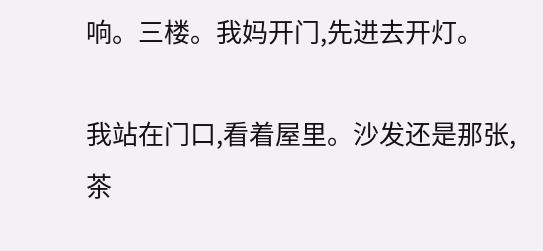响。三楼。我妈开门,先进去开灯。

我站在门口,看着屋里。沙发还是那张,茶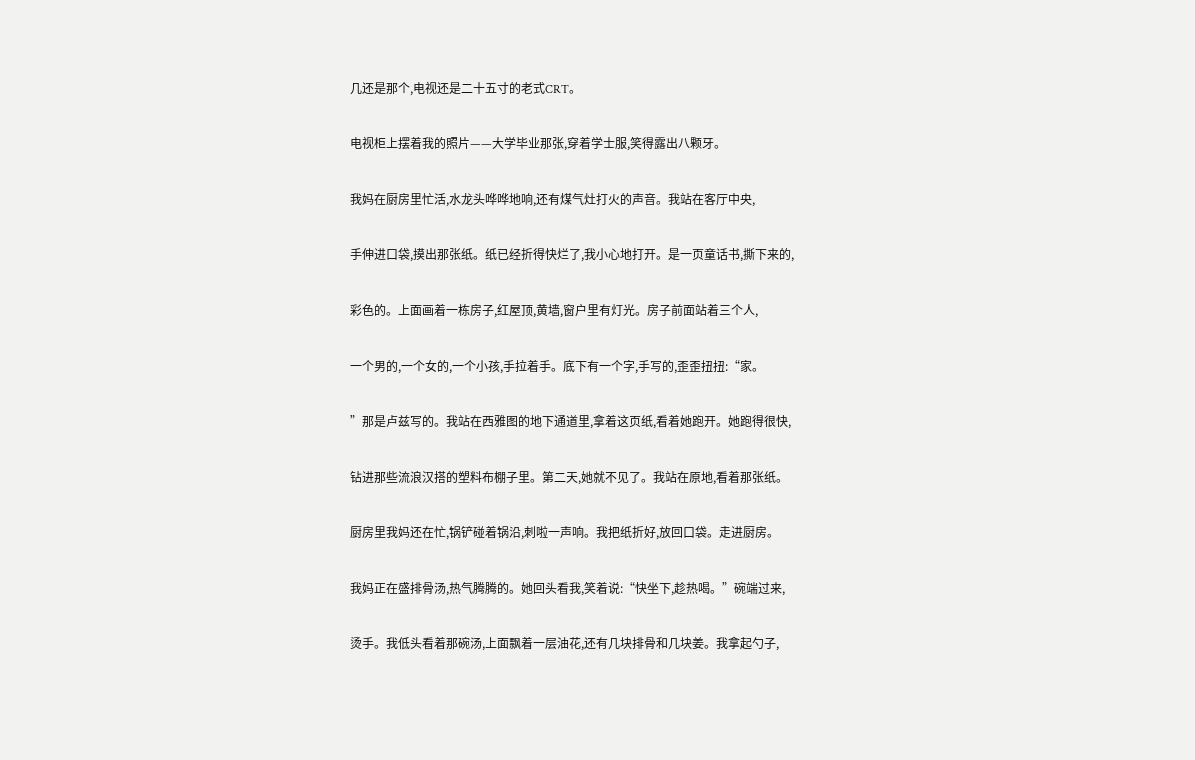几还是那个,电视还是二十五寸的老式CRT。

电视柜上摆着我的照片——大学毕业那张,穿着学士服,笑得露出八颗牙。

我妈在厨房里忙活,水龙头哗哗地响,还有煤气灶打火的声音。我站在客厅中央,

手伸进口袋,摸出那张纸。纸已经折得快烂了,我小心地打开。是一页童话书,撕下来的,

彩色的。上面画着一栋房子,红屋顶,黄墙,窗户里有灯光。房子前面站着三个人,

一个男的,一个女的,一个小孩,手拉着手。底下有一个字,手写的,歪歪扭扭:“家。

”那是卢兹写的。我站在西雅图的地下通道里,拿着这页纸,看着她跑开。她跑得很快,

钻进那些流浪汉搭的塑料布棚子里。第二天,她就不见了。我站在原地,看着那张纸。

厨房里我妈还在忙,锅铲碰着锅沿,刺啦一声响。我把纸折好,放回口袋。走进厨房。

我妈正在盛排骨汤,热气腾腾的。她回头看我,笑着说:“快坐下,趁热喝。”碗端过来,

烫手。我低头看着那碗汤,上面飘着一层油花,还有几块排骨和几块姜。我拿起勺子,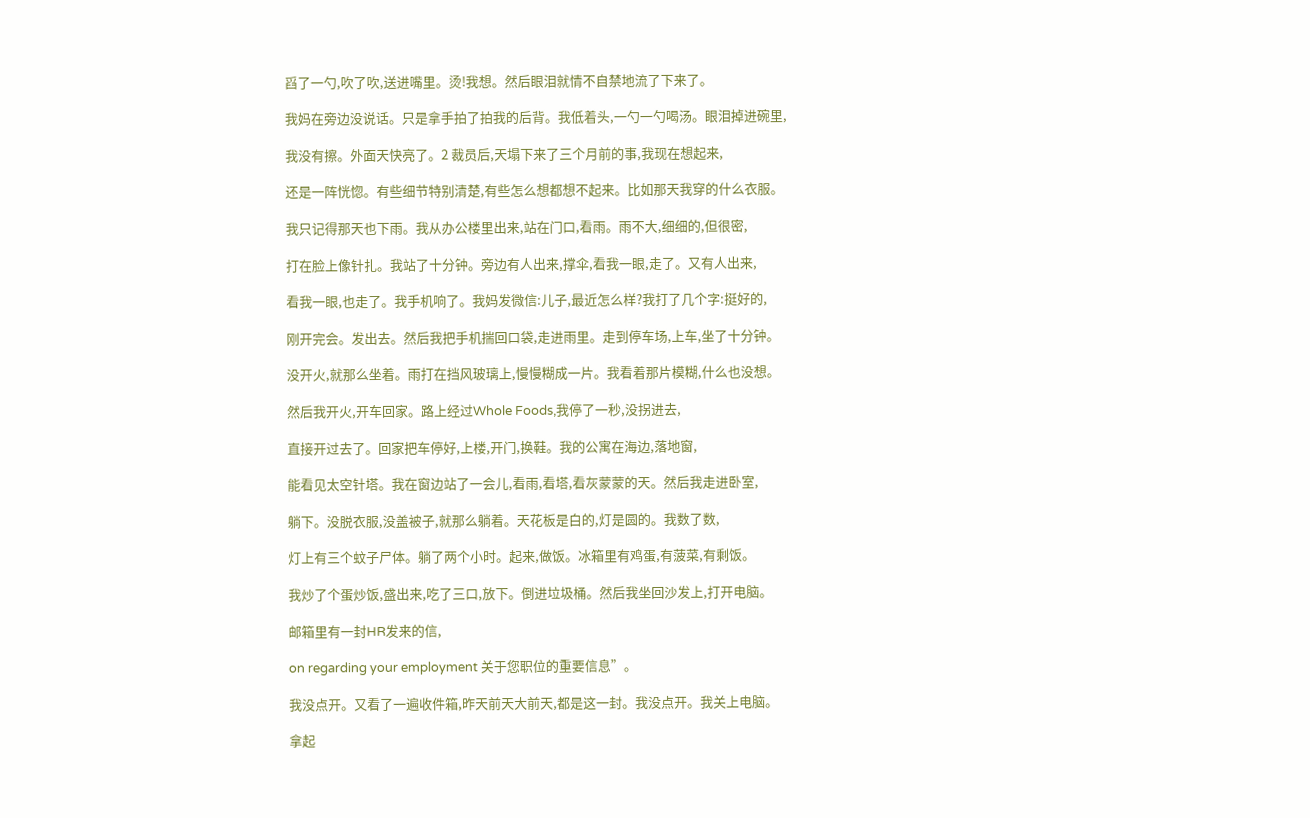舀了一勺,吹了吹,送进嘴里。烫!我想。然后眼泪就情不自禁地流了下来了。

我妈在旁边没说话。只是拿手拍了拍我的后背。我低着头,一勺一勺喝汤。眼泪掉进碗里,

我没有擦。外面天快亮了。2 裁员后,天塌下来了三个月前的事,我现在想起来,

还是一阵恍惚。有些细节特别清楚,有些怎么想都想不起来。比如那天我穿的什么衣服。

我只记得那天也下雨。我从办公楼里出来,站在门口,看雨。雨不大,细细的,但很密,

打在脸上像针扎。我站了十分钟。旁边有人出来,撑伞,看我一眼,走了。又有人出来,

看我一眼,也走了。我手机响了。我妈发微信:儿子,最近怎么样?我打了几个字:挺好的,

刚开完会。发出去。然后我把手机揣回口袋,走进雨里。走到停车场,上车,坐了十分钟。

没开火,就那么坐着。雨打在挡风玻璃上,慢慢糊成一片。我看着那片模糊,什么也没想。

然后我开火,开车回家。路上经过Whole Foods,我停了一秒,没拐进去,

直接开过去了。回家把车停好,上楼,开门,换鞋。我的公寓在海边,落地窗,

能看见太空针塔。我在窗边站了一会儿,看雨,看塔,看灰蒙蒙的天。然后我走进卧室,

躺下。没脱衣服,没盖被子,就那么躺着。天花板是白的,灯是圆的。我数了数,

灯上有三个蚊子尸体。躺了两个小时。起来,做饭。冰箱里有鸡蛋,有菠菜,有剩饭。

我炒了个蛋炒饭,盛出来,吃了三口,放下。倒进垃圾桶。然后我坐回沙发上,打开电脑。

邮箱里有一封HR发来的信,

on regarding your employment 关于您职位的重要信息”。

我没点开。又看了一遍收件箱,昨天前天大前天,都是这一封。我没点开。我关上电脑。

拿起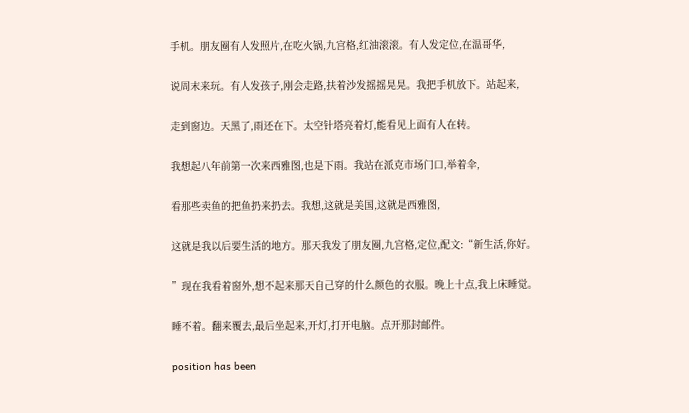手机。朋友圈有人发照片,在吃火锅,九宫格,红油滚滚。有人发定位,在温哥华,

说周末来玩。有人发孩子,刚会走路,扶着沙发摇摇晃晃。我把手机放下。站起来,

走到窗边。天黑了,雨还在下。太空针塔亮着灯,能看见上面有人在转。

我想起八年前第一次来西雅图,也是下雨。我站在派克市场门口,举着伞,

看那些卖鱼的把鱼扔来扔去。我想,这就是美国,这就是西雅图,

这就是我以后要生活的地方。那天我发了朋友圈,九宫格,定位,配文:“新生活,你好。

”现在我看着窗外,想不起来那天自己穿的什么颜色的衣服。晚上十点,我上床睡觉。

睡不着。翻来覆去,最后坐起来,开灯,打开电脑。点开那封邮件。

position has been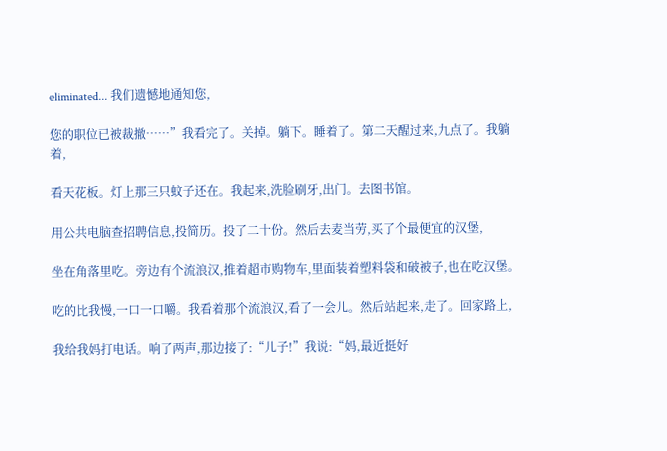eliminated... 我们遗憾地通知您,

您的职位已被裁撤……”我看完了。关掉。躺下。睡着了。第二天醒过来,九点了。我躺着,

看天花板。灯上那三只蚊子还在。我起来,洗脸刷牙,出门。去图书馆。

用公共电脑查招聘信息,投简历。投了二十份。然后去麦当劳,买了个最便宜的汉堡,

坐在角落里吃。旁边有个流浪汉,推着超市购物车,里面装着塑料袋和破被子,也在吃汉堡。

吃的比我慢,一口一口嚼。我看着那个流浪汉,看了一会儿。然后站起来,走了。回家路上,

我给我妈打电话。响了两声,那边接了:“儿子!”我说:“妈,最近挺好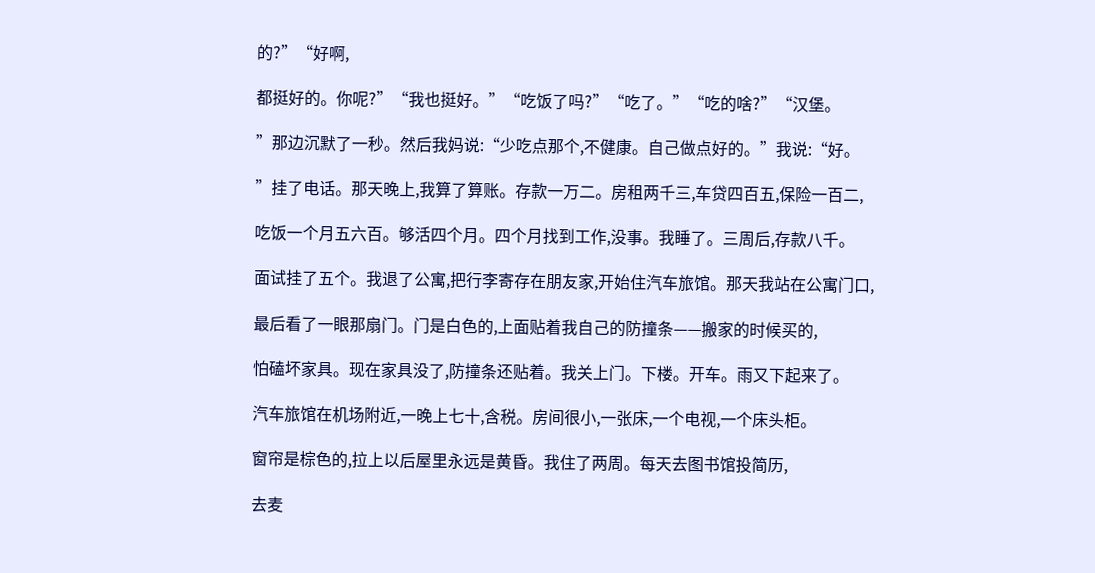的?”“好啊,

都挺好的。你呢?”“我也挺好。”“吃饭了吗?”“吃了。”“吃的啥?”“汉堡。

”那边沉默了一秒。然后我妈说:“少吃点那个,不健康。自己做点好的。”我说:“好。

”挂了电话。那天晚上,我算了算账。存款一万二。房租两千三,车贷四百五,保险一百二,

吃饭一个月五六百。够活四个月。四个月找到工作,没事。我睡了。三周后,存款八千。

面试挂了五个。我退了公寓,把行李寄存在朋友家,开始住汽车旅馆。那天我站在公寓门口,

最后看了一眼那扇门。门是白色的,上面贴着我自己的防撞条——搬家的时候买的,

怕磕坏家具。现在家具没了,防撞条还贴着。我关上门。下楼。开车。雨又下起来了。

汽车旅馆在机场附近,一晚上七十,含税。房间很小,一张床,一个电视,一个床头柜。

窗帘是棕色的,拉上以后屋里永远是黄昏。我住了两周。每天去图书馆投简历,

去麦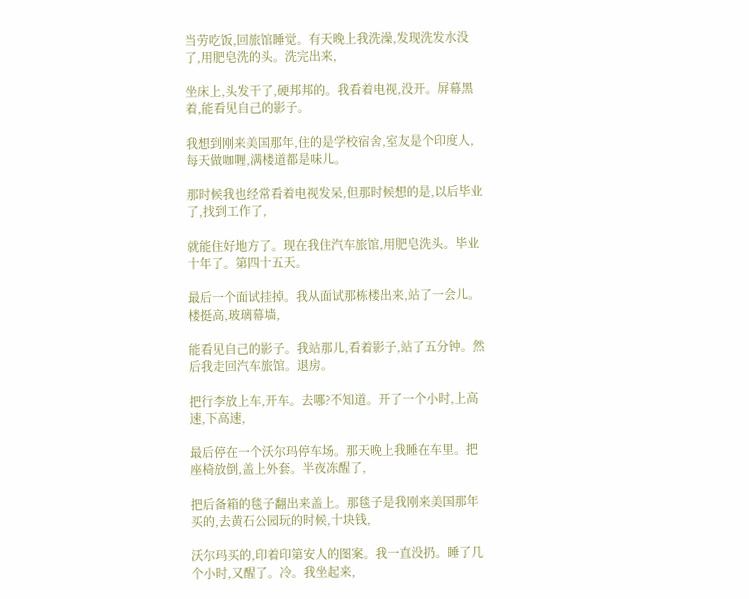当劳吃饭,回旅馆睡觉。有天晚上我洗澡,发现洗发水没了,用肥皂洗的头。洗完出来,

坐床上,头发干了,硬邦邦的。我看着电视,没开。屏幕黑着,能看见自己的影子。

我想到刚来美国那年,住的是学校宿舍,室友是个印度人,每天做咖喱,满楼道都是味儿。

那时候我也经常看着电视发呆,但那时候想的是,以后毕业了,找到工作了,

就能住好地方了。现在我住汽车旅馆,用肥皂洗头。毕业十年了。第四十五天。

最后一个面试挂掉。我从面试那栋楼出来,站了一会儿。楼挺高,玻璃幕墙,

能看见自己的影子。我站那儿,看着影子,站了五分钟。然后我走回汽车旅馆。退房。

把行李放上车,开车。去哪?不知道。开了一个小时,上高速,下高速,

最后停在一个沃尔玛停车场。那天晚上我睡在车里。把座椅放倒,盖上外套。半夜冻醒了,

把后备箱的毯子翻出来盖上。那毯子是我刚来美国那年买的,去黄石公园玩的时候,十块钱,

沃尔玛买的,印着印第安人的图案。我一直没扔。睡了几个小时,又醒了。冷。我坐起来,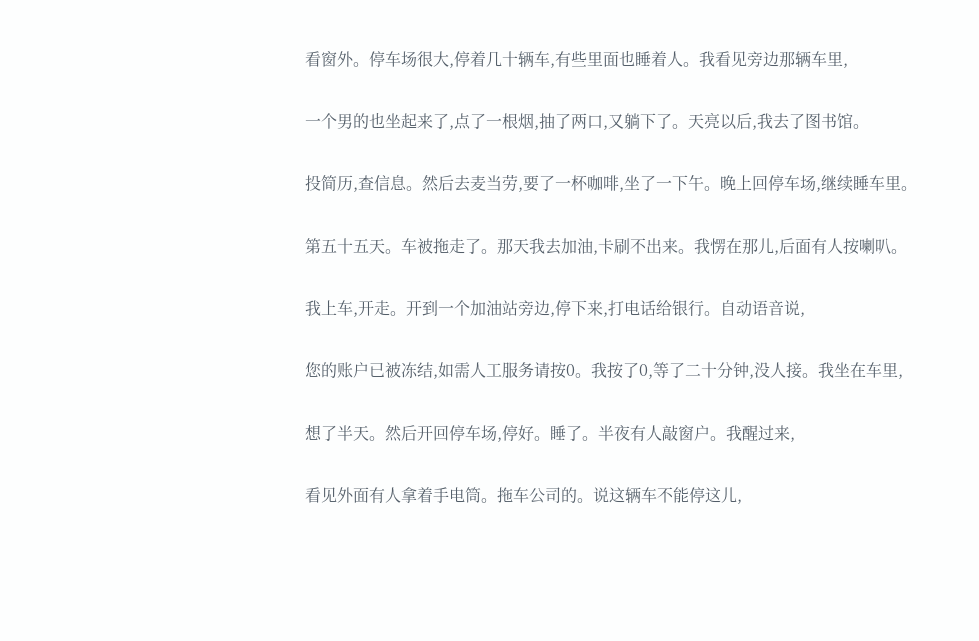看窗外。停车场很大,停着几十辆车,有些里面也睡着人。我看见旁边那辆车里,

一个男的也坐起来了,点了一根烟,抽了两口,又躺下了。天亮以后,我去了图书馆。

投简历,查信息。然后去麦当劳,要了一杯咖啡,坐了一下午。晚上回停车场,继续睡车里。

第五十五天。车被拖走了。那天我去加油,卡刷不出来。我愣在那儿,后面有人按喇叭。

我上车,开走。开到一个加油站旁边,停下来,打电话给银行。自动语音说,

您的账户已被冻结,如需人工服务请按0。我按了0,等了二十分钟,没人接。我坐在车里,

想了半天。然后开回停车场,停好。睡了。半夜有人敲窗户。我醒过来,

看见外面有人拿着手电筒。拖车公司的。说这辆车不能停这儿,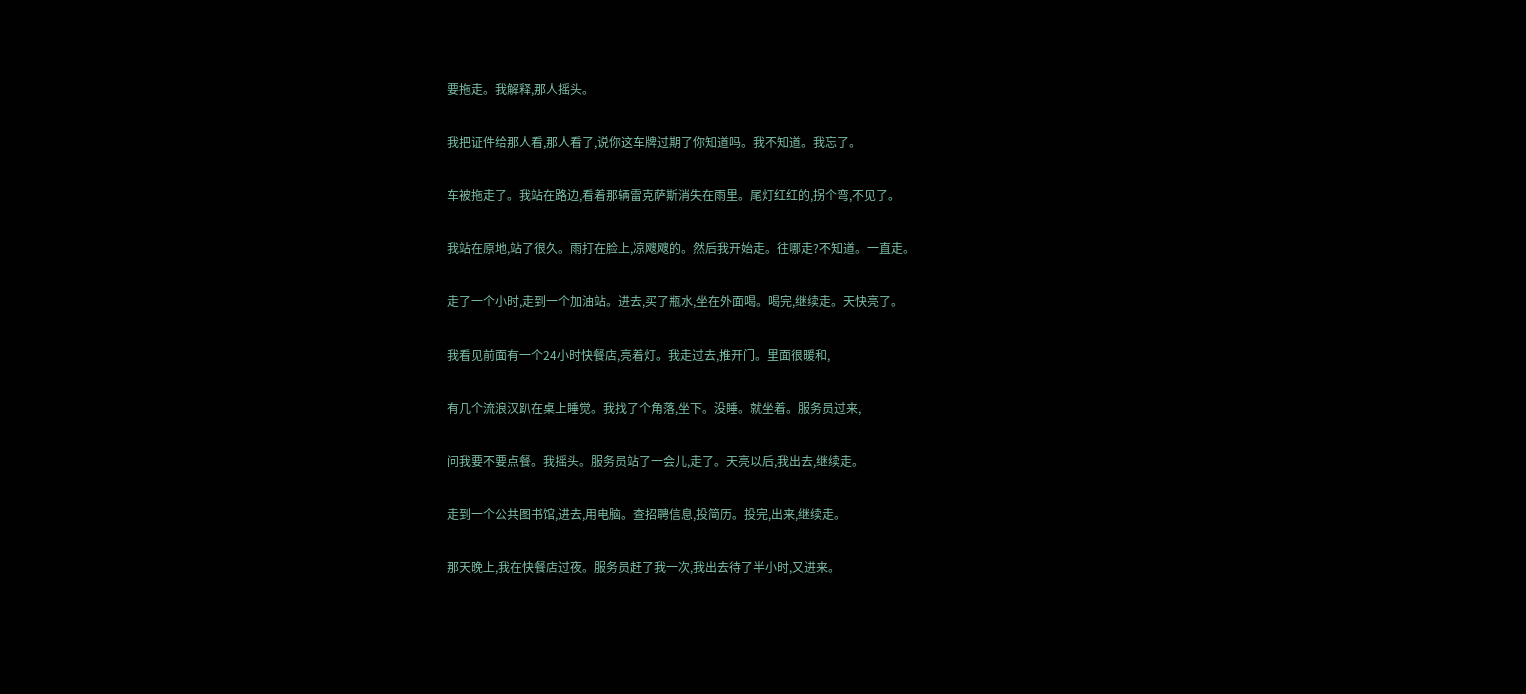要拖走。我解释,那人摇头。

我把证件给那人看,那人看了,说你这车牌过期了你知道吗。我不知道。我忘了。

车被拖走了。我站在路边,看着那辆雷克萨斯消失在雨里。尾灯红红的,拐个弯,不见了。

我站在原地,站了很久。雨打在脸上,凉飕飕的。然后我开始走。往哪走?不知道。一直走。

走了一个小时,走到一个加油站。进去,买了瓶水,坐在外面喝。喝完,继续走。天快亮了。

我看见前面有一个24小时快餐店,亮着灯。我走过去,推开门。里面很暖和,

有几个流浪汉趴在桌上睡觉。我找了个角落,坐下。没睡。就坐着。服务员过来,

问我要不要点餐。我摇头。服务员站了一会儿,走了。天亮以后,我出去,继续走。

走到一个公共图书馆,进去,用电脑。查招聘信息,投简历。投完,出来,继续走。

那天晚上,我在快餐店过夜。服务员赶了我一次,我出去待了半小时,又进来。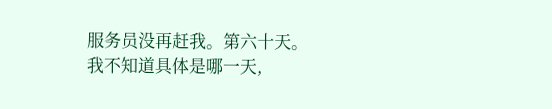服务员没再赶我。第六十天。我不知道具体是哪一天,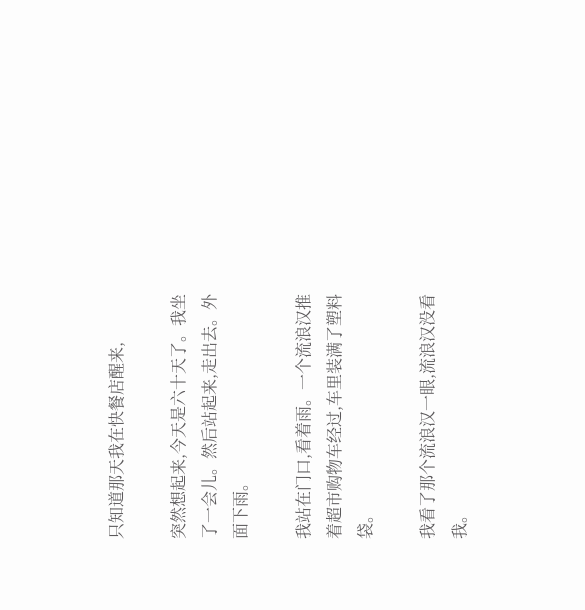只知道那天我在快餐店醒来,

突然想起来,今天是六十天了。我坐了一会儿。然后站起来,走出去。外面下雨。

我站在门口,看着雨。一个流浪汉推着超市购物车经过,车里装满了塑料袋。

我看了那个流浪汉一眼,流浪汉没看我。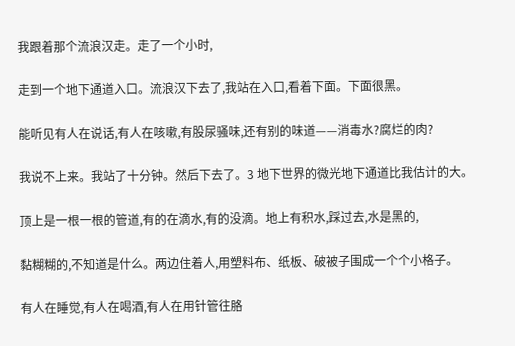我跟着那个流浪汉走。走了一个小时,

走到一个地下通道入口。流浪汉下去了,我站在入口,看着下面。下面很黑。

能听见有人在说话,有人在咳嗽,有股尿骚味,还有别的味道——消毒水?腐烂的肉?

我说不上来。我站了十分钟。然后下去了。3 地下世界的微光地下通道比我估计的大。

顶上是一根一根的管道,有的在滴水,有的没滴。地上有积水,踩过去,水是黑的,

黏糊糊的,不知道是什么。两边住着人,用塑料布、纸板、破被子围成一个个小格子。

有人在睡觉,有人在喝酒,有人在用针管往胳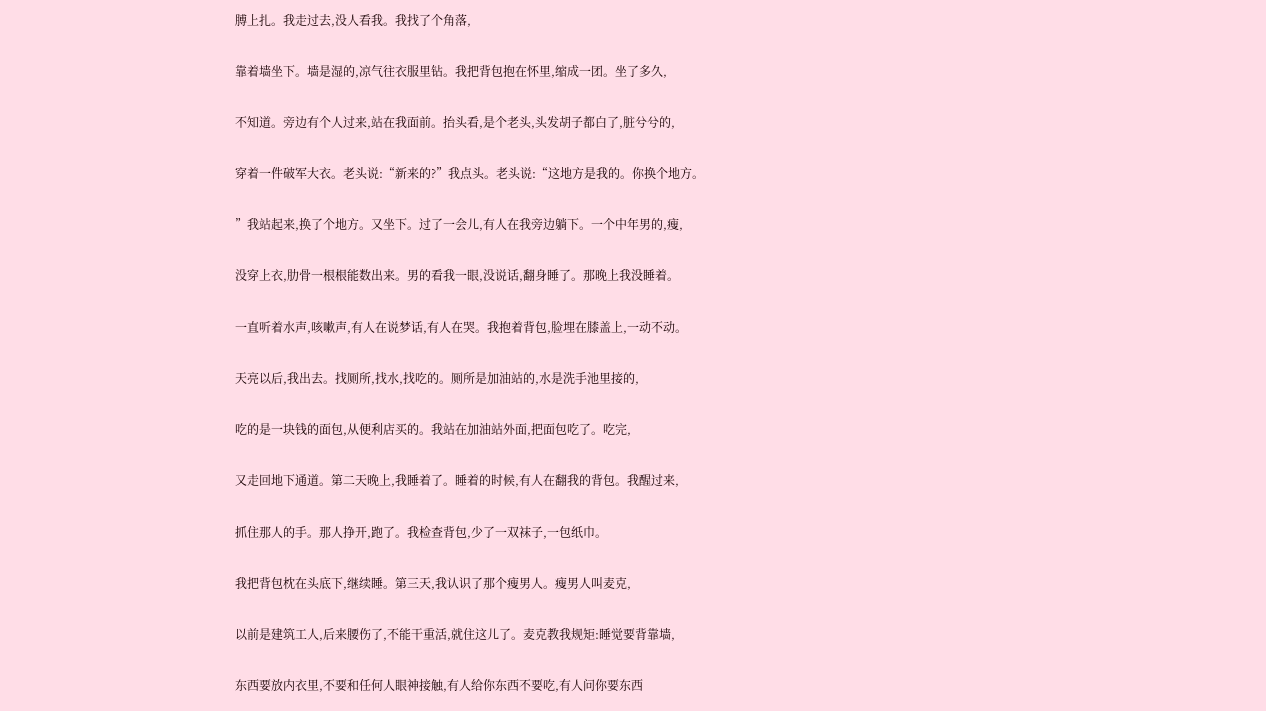膊上扎。我走过去,没人看我。我找了个角落,

靠着墙坐下。墙是湿的,凉气往衣服里钻。我把背包抱在怀里,缩成一团。坐了多久,

不知道。旁边有个人过来,站在我面前。抬头看,是个老头,头发胡子都白了,脏兮兮的,

穿着一件破军大衣。老头说:“新来的?”我点头。老头说:“这地方是我的。你换个地方。

”我站起来,换了个地方。又坐下。过了一会儿,有人在我旁边躺下。一个中年男的,瘦,

没穿上衣,肋骨一根根能数出来。男的看我一眼,没说话,翻身睡了。那晚上我没睡着。

一直听着水声,咳嗽声,有人在说梦话,有人在哭。我抱着背包,脸埋在膝盖上,一动不动。

天亮以后,我出去。找厕所,找水,找吃的。厕所是加油站的,水是洗手池里接的,

吃的是一块钱的面包,从便利店买的。我站在加油站外面,把面包吃了。吃完,

又走回地下通道。第二天晚上,我睡着了。睡着的时候,有人在翻我的背包。我醒过来,

抓住那人的手。那人挣开,跑了。我检查背包,少了一双袜子,一包纸巾。

我把背包枕在头底下,继续睡。第三天,我认识了那个瘦男人。瘦男人叫麦克,

以前是建筑工人,后来腰伤了,不能干重活,就住这儿了。麦克教我规矩:睡觉要背靠墙,

东西要放内衣里,不要和任何人眼神接触,有人给你东西不要吃,有人问你要东西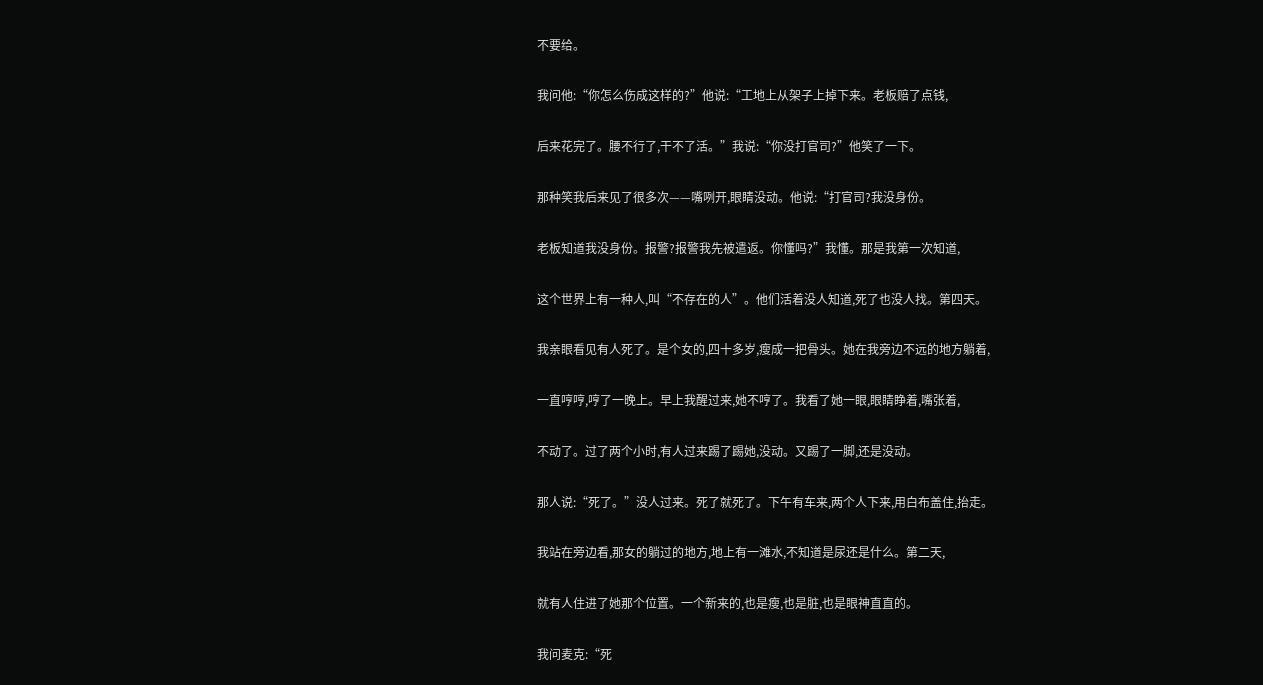不要给。

我问他:“你怎么伤成这样的?”他说:“工地上从架子上掉下来。老板赔了点钱,

后来花完了。腰不行了,干不了活。”我说:“你没打官司?”他笑了一下。

那种笑我后来见了很多次——嘴咧开,眼睛没动。他说:“打官司?我没身份。

老板知道我没身份。报警?报警我先被遣返。你懂吗?”我懂。那是我第一次知道,

这个世界上有一种人,叫“不存在的人”。他们活着没人知道,死了也没人找。第四天。

我亲眼看见有人死了。是个女的,四十多岁,瘦成一把骨头。她在我旁边不远的地方躺着,

一直哼哼,哼了一晚上。早上我醒过来,她不哼了。我看了她一眼,眼睛睁着,嘴张着,

不动了。过了两个小时,有人过来踢了踢她,没动。又踢了一脚,还是没动。

那人说:“死了。”没人过来。死了就死了。下午有车来,两个人下来,用白布盖住,抬走。

我站在旁边看,那女的躺过的地方,地上有一滩水,不知道是尿还是什么。第二天,

就有人住进了她那个位置。一个新来的,也是瘦,也是脏,也是眼神直直的。

我问麦克:“死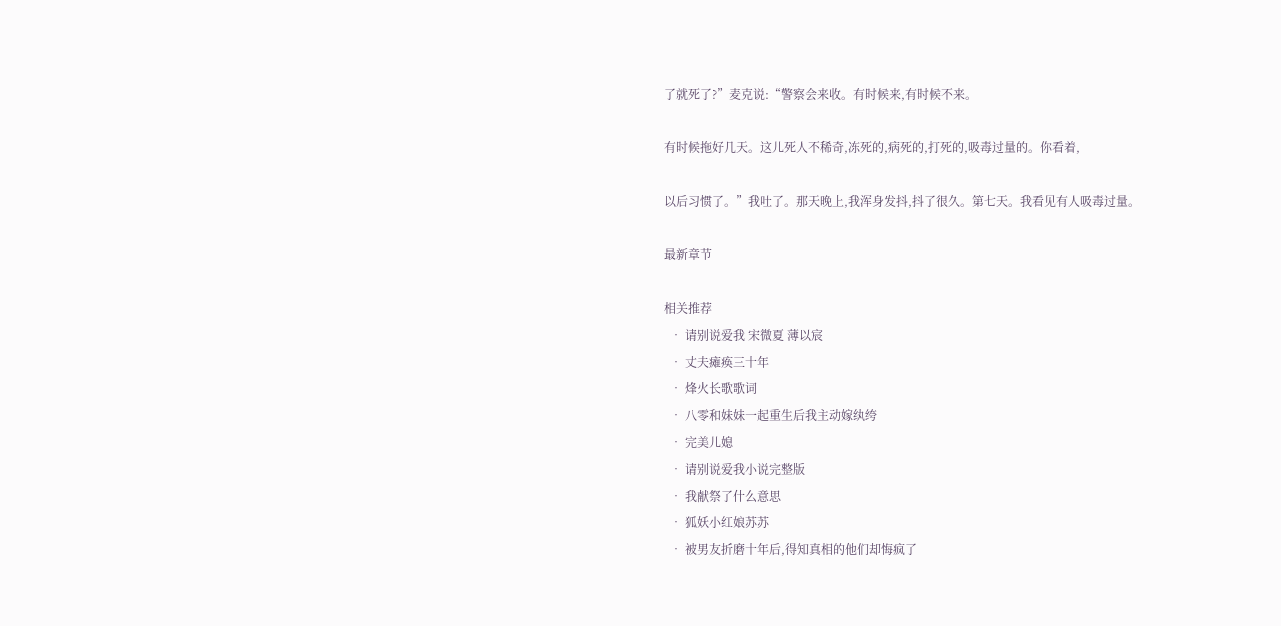了就死了?”麦克说:“警察会来收。有时候来,有时候不来。

有时候拖好几天。这儿死人不稀奇,冻死的,病死的,打死的,吸毒过量的。你看着,

以后习惯了。”我吐了。那天晚上,我浑身发抖,抖了很久。第七天。我看见有人吸毒过量。

最新章节

相关推荐
  • 请别说爱我 宋微夏 薄以宸
  • 丈夫瘫痪三十年
  • 烽火长歌歌词
  • 八零和妹妹一起重生后我主动嫁纨绔
  • 完美儿媳
  • 请别说爱我小说完整版
  • 我献祭了什么意思
  • 狐妖小红娘苏苏
  • 被男友折磨十年后,得知真相的他们却悔疯了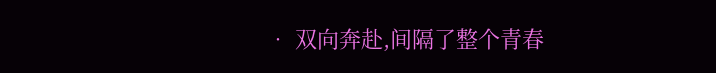• 双向奔赴,间隔了整个青春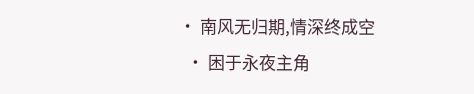• 南风无归期,情深终成空
  • 困于永夜主角